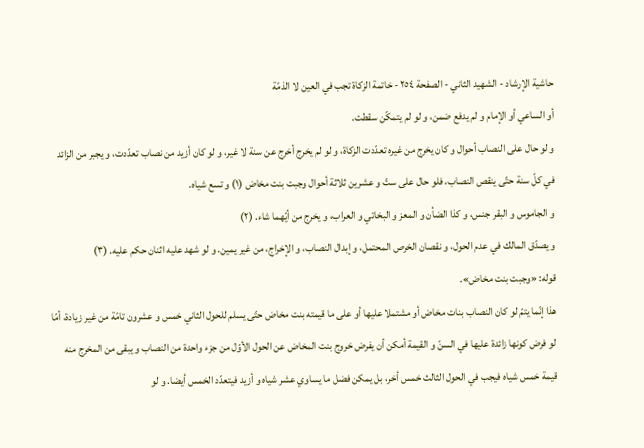حاشية الإرشاد - الشهيد الثاني - الصفحة ٢٥٤ - خاتمة الزكاة تجب في العين لا الذمّة
أو الساعي أو الإمام و لم يدفع ضمن، و لو لم يتمكّن سقطت.
و لو حال على النصاب أحوال و كان يخرج من غيره تعدّدت الزكاة، و لو لم يخرج أخرج عن سنة لا غير، و لو كان أزيد من نصاب تعدّدت، و يجبر من الزائد في كلّ سنة حتّى ينقص النصاب، فلو حال على ستّ و عشرين ثلاثة أحوال وجبت بنت مخاض (١) و تسع شياه.
و الجاموس و البقر جنس، و كذا الضأن و المعز و البخاتي و العراب، و يخرج من أيّهما شاء. (٢)
و يصدّق المالك في عدم الحول، و نقصان الخرص المحتمل، و إبدال النصاب، و الإخراج، من غير يمين. و لو شهد عليه اثنان حكم عليه. (٣)
قوله: «وجبت بنت مخاض».
هذا إنّما يتمّ لو كان النصاب بنات مخاض أو مشتملا عليها أو على ما قيمته بنت مخاض حتّى يسلم للحول الثاني خمس و عشرون تامّة من غير زيادة، أمّا لو فرض كونها زائدة عليها في السنّ و القيمة أمكن أن يفرض خروج بنت المخاض عن الحول الأوّل من جزء واحدة من النصاب و يبقى من المخرج منه قيمة خمس شياه فيجب في الحول الثالث خمس أخر، بل يمكن فضل ما يساوي عشر شياه و أزيد فيتعدّد الخمس أيضا. و لو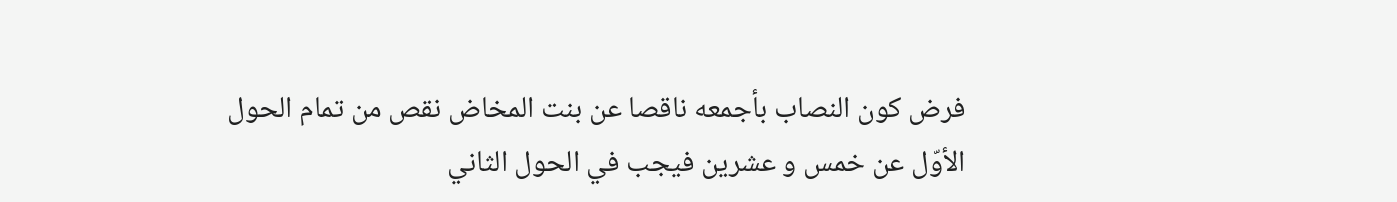فرض كون النصاب بأجمعه ناقصا عن بنت المخاض نقص من تمام الحول الأوّل عن خمس و عشرين فيجب في الحول الثاني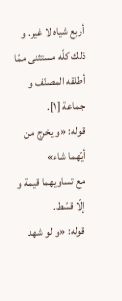أربع شياه لا غير. و ذلك كلّه مستثنى ممّا أطلقه المصنّف و جماعة [١].
قوله: «و يخرج من أيّهما شاء»
مع تساويهما قيمة و إلّا قسّط.
قوله: «و لو شهد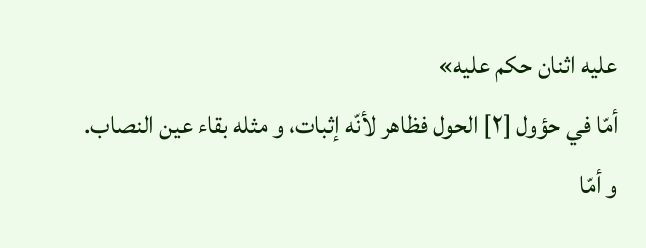عليه اثنان حكم عليه»
أمّا في حؤول [٢] الحول فظاهر لأنّه إثبات، و مثله بقاء عين النصاب. و أمّا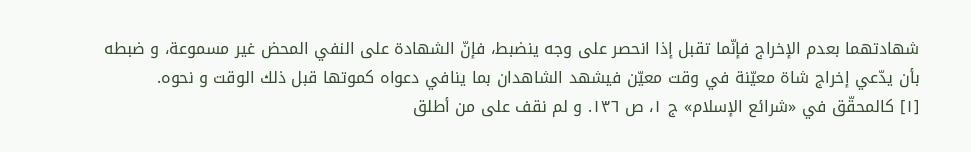شهادتهما بعدم الإخراج فإنّما تقبل إذا انحصر على وجه ينضبط، فإنّ الشهادة على النفي المحض غير مسموعة، و ضبطه بأن يدّعي إخراج شاة معيّنة في وقت معيّن فيشهد الشاهدان بما ينافي دعواه كموتها قبل ذلك الوقت و نحوه.
[١] كالمحقّق في «شرائع الإسلام» ج ١، ص ١٣٦. و لم نقف على من أطلق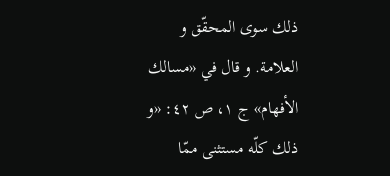ذلك سوى المحقّق و العلامة. و قال في «مسالك الأفهام» ج ١، ص ٤٢: «و ذلك كلّه مستثنى ممّا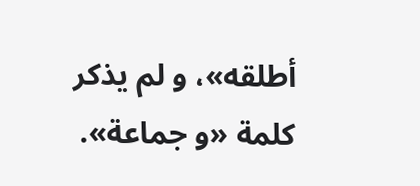أطلقه»، و لم يذكر كلمة «و جماعة».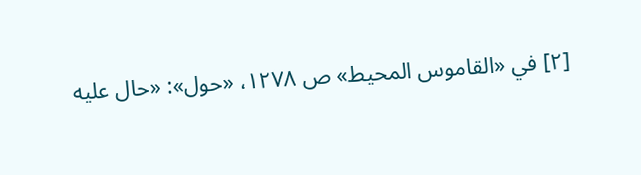[٢] في «القاموس المحيط» ص ١٢٧٨، «حول»: «حال عليه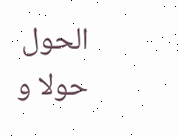الحول حولا و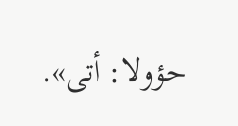حؤولا: أتى».